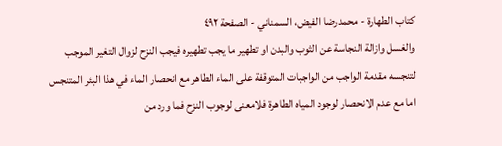كتاب الطهارة - محمدرضا الفيض، السمناني - الصفحة ٤٩٢
والغسل وازالة النجاسة عن الثوب والبدن او تطهير ما يجب تطهيره فيجب النزح لزوال التغير الموجب لتنجسه مقدمة الواجب من الواجبات المتوقفة على الماء الطاهر مع انحصار الماء في هذا البئر المتنجس اما مع عدم الانحصار لوجود المياه الطاهرة فلامعنى لوجوب النزح فما ورد من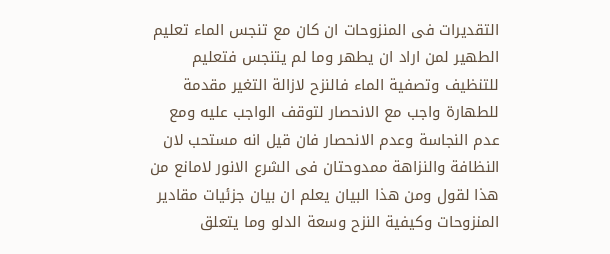التقديرات فى المنزوحات ان كان مع تنجس الماء تعليم الطهير لمن اراد ان يطهر وما لم يتنجس فتعليم للتنظيف وتصفية الماء فالنزح لازالة التغير مقدمة للطهارة واجب مع الانحصار لتوقف الواجب عليه ومع عدم النجاسة وعدم الانحصار فان قيل انه مستحب لان النظافة والنزاهة ممدوحتان فى الشرع الانور لامانع من هذا لقول ومن هذا البيان يعلم ان بيان جزئيات مقادير المنزوحات وكيفية النزح وسعة الدلو وما يتعلق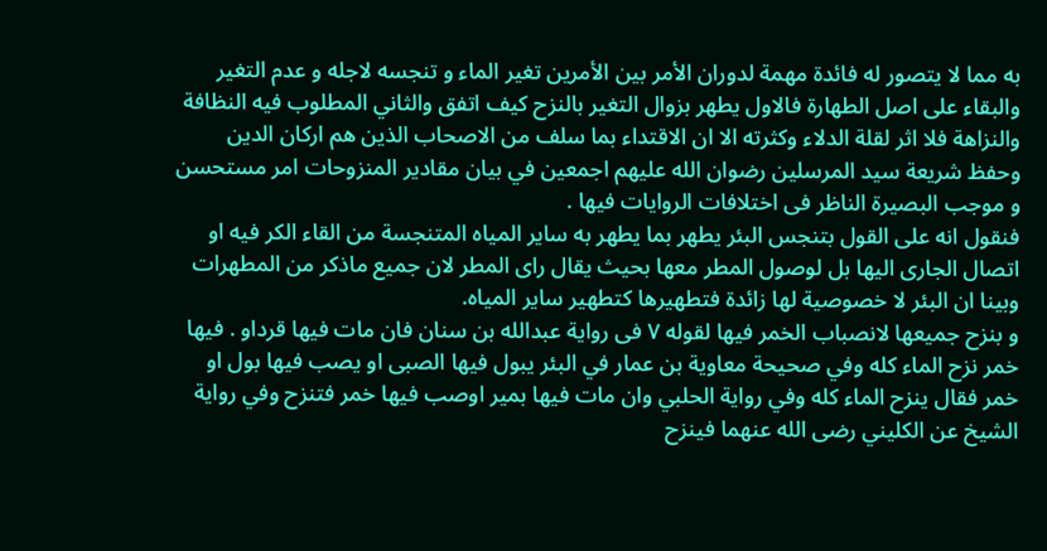به مما لا يتصور له فائدة مهمة لدوران الأمر بين الأمرين تغير الماء و تنجسه لاجله و عدم التغير والبقاء على اصل الطهارة فالاول يطهر بزوال التغير بالنزح كيف اتفق والثاني المطلوب فيه النظافة والنزاهة فلا اثر لقلة الدلاء وكثرته الا ان الاقتداء بما سلف من الاصحاب الذين هم اركان الدين وحفظ شريعة سيد المرسلين رضوان الله عليهم اجمعين في بيان مقادير المنزوحات امر مستحسن و موجب البصيرة الناظر فى اختلافات الروايات فيها .
فنقول انه على القول بتنجس البئر يطهر بما يطهر به ساير المياه المتنجسة من القاء الكر فيه او اتصال الجارى اليها بل لوصول المطر معها بحيث يقال راى المطر لان جميع ماذكر من المطهرات وبينا ان البئر لا خصوصية لها زائدة فتطهيرها كتطهير ساير المياه.
و بنزح جميعها لانصباب الخمر فيها لقوله ٧ فى رواية عبدالله بن سنان فان مات فيها قرداو . فيها خمر نزح الماء كله وفي صحيحة معاوية بن عمار في البئر يبول فيها الصبى او يصب فيها بول او خمر فقال ينزح الماء كله وفي رواية الحلبي وان مات فيها بمير اوصب فيها خمر فتنزح وفي رواية الشيخ عن الكليني رضى الله عنهما فينزح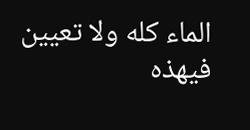الماء كله ولا تعيين فيهذه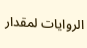الروايات لمقدار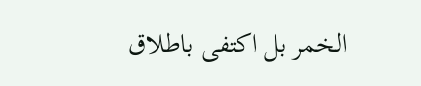الخمر بل اكتفى باطلاق